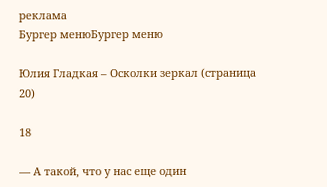реклама
Бургер менюБургер меню

Юлия Гладкая – Осколки зеркал (страница 20)

18

— А такой, что у нас еще один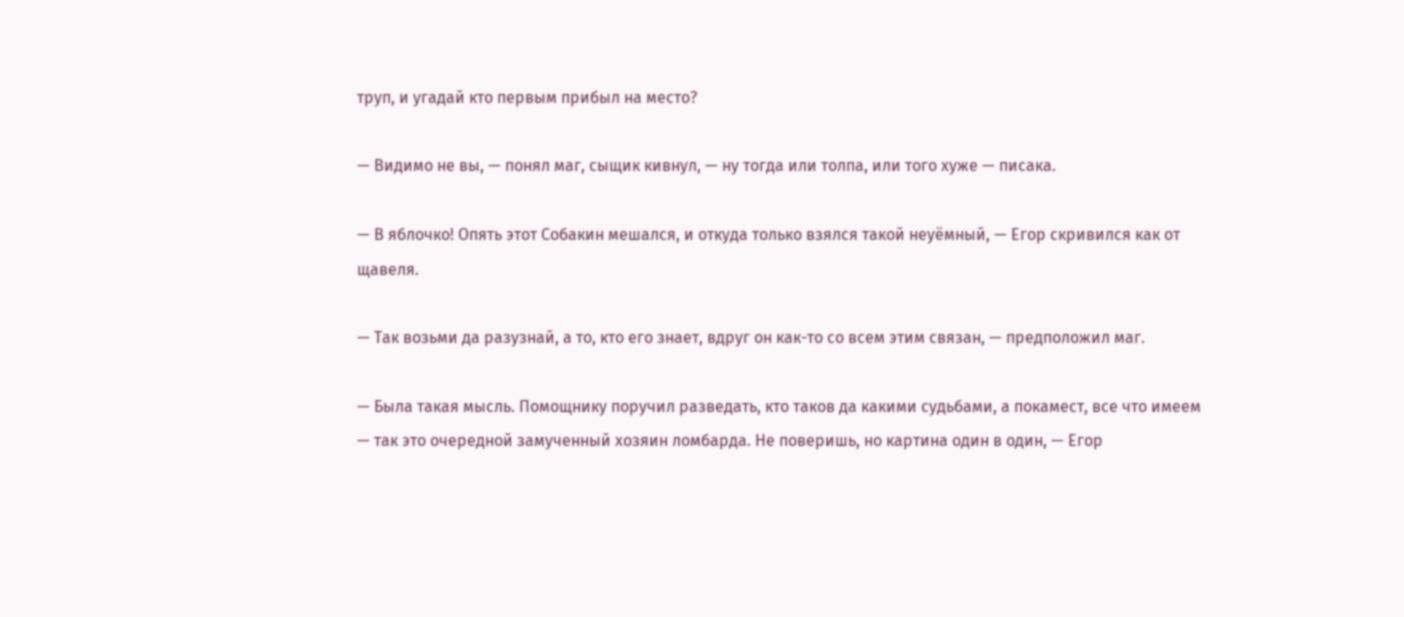труп, и угадай кто первым прибыл на место?

— Видимо не вы, — понял маг, сыщик кивнул, — ну тогда или толпа, или того хуже — писака.

— В яблочко! Опять этот Собакин мешался, и откуда только взялся такой неуёмный, — Егор скривился как от щавеля.

— Так возьми да разузнай, а то, кто его знает, вдруг он как-то со всем этим связан, — предположил маг.

— Была такая мысль. Помощнику поручил разведать, кто таков да какими судьбами, а покамест, все что имеем — так это очередной замученный хозяин ломбарда. Не поверишь, но картина один в один, — Егор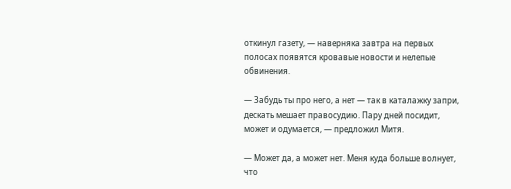откинул газету, — наверняка завтра на первых полосах появятся кровавые новости и нелепые обвинения.

— Забудь ты про него, а нет — так в каталажку запри, дескать мешает правосудию. Пару дней посидит, может и одумается, — предложил Митя.

— Может да, а может нет. Меня куда больше волнует, что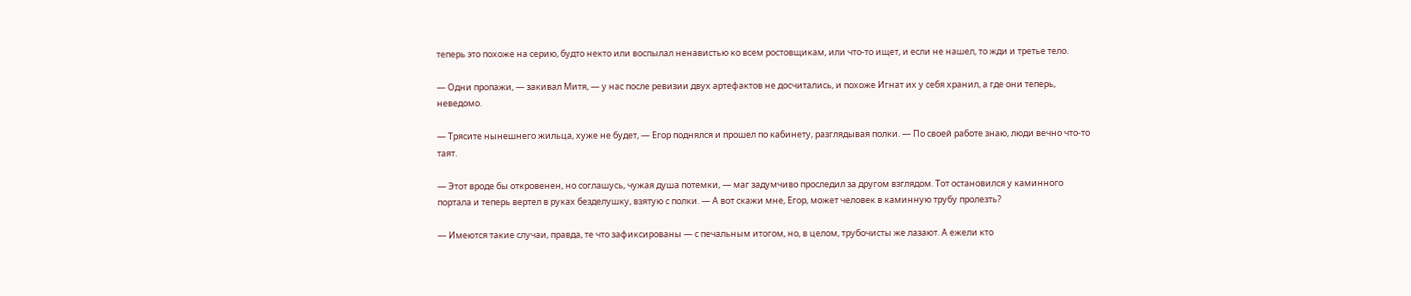теперь это похоже на серию, будто некто или воспылал ненавистью ко всем ростовщикам, или что-то ищет, и если не нашел, то жди и третье тело.

— Одни пропажи, — закивал Митя, — у нас после ревизии двух артефактов не досчитались, и похоже Игнат их у себя хранил, а где они теперь, неведомо.

— Трясите нынешнего жильца, хуже не будет, — Егор поднялся и прошел по кабинету, разглядывая полки. — По своей работе знаю, люди вечно что-то таят.

— Этот вроде бы откровенен, но соглашусь, чужая душа потемки, — маг задумчиво проследил за другом взглядом. Тот остановился у каминного портала и теперь вертел в руках безделушку, взятую с полки. — А вот скажи мне, Егор, может человек в каминную трубу пролезть?

— Имеются такие случаи, правда, те что зафиксированы — с печальным итогом, но, в целом, трубочисты же лазают. А ежели кто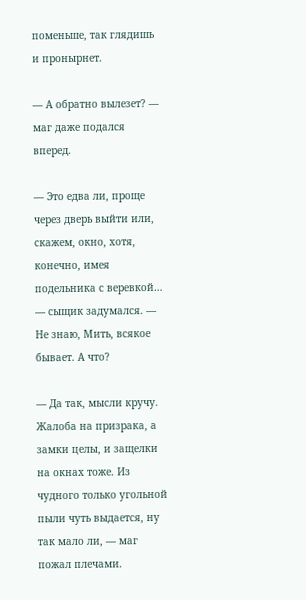поменьше, так глядишь и пронырнет.

— А обратно вылезет? — маг даже подался вперед.

— Это едва ли, проще через дверь выйти или, скажем, окно, хотя, конечно, имея подельника с веревкой… — сыщик задумался. — Не знаю, Мить, всякое бывает. А что?

— Да так, мысли кручу. Жалоба на призрака, а замки целы, и защелки на окнах тоже. Из чудного только угольной пыли чуть выдается, ну так мало ли, — маг пожал плечами.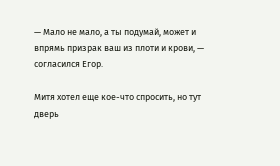— Мало не мало, а ты подумай, может и впрямь призрак ваш из плоти и крови, — согласился Егор.

Митя хотел еще кое-что спросить, но тут дверь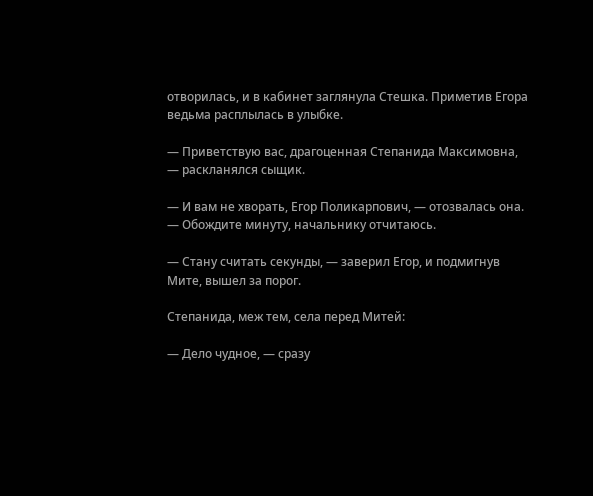отворилась, и в кабинет заглянула Стешка. Приметив Егора ведьма расплылась в улыбке.

— Приветствую вас, драгоценная Степанида Максимовна, — раскланялся сыщик.

— И вам не хворать, Егор Поликарпович, — отозвалась она. — Обождите минуту, начальнику отчитаюсь.

— Стану считать секунды, — заверил Егор, и подмигнув Мите, вышел за порог.

Степанида, меж тем, села перед Митей:

— Дело чудное, — сразу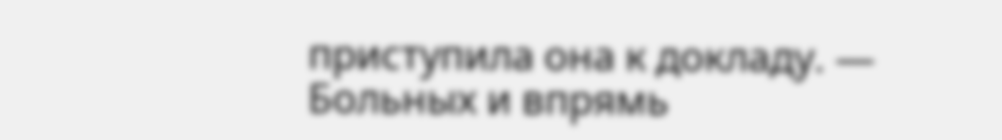приступила она к докладу. — Больных и впрямь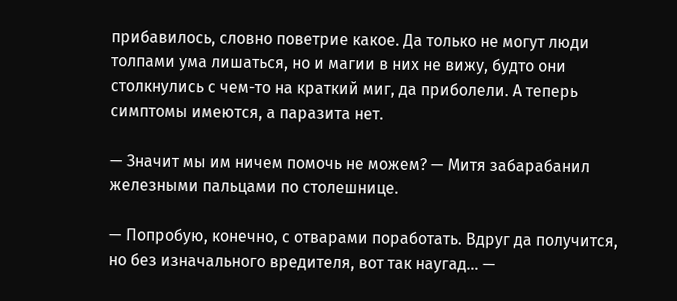прибавилось, словно поветрие какое. Да только не могут люди толпами ума лишаться, но и магии в них не вижу, будто они столкнулись с чем-то на краткий миг, да приболели. А теперь симптомы имеются, а паразита нет.

— Значит мы им ничем помочь не можем? — Митя забарабанил железными пальцами по столешнице.

— Попробую, конечно, с отварами поработать. Вдруг да получится, но без изначального вредителя, вот так наугад… —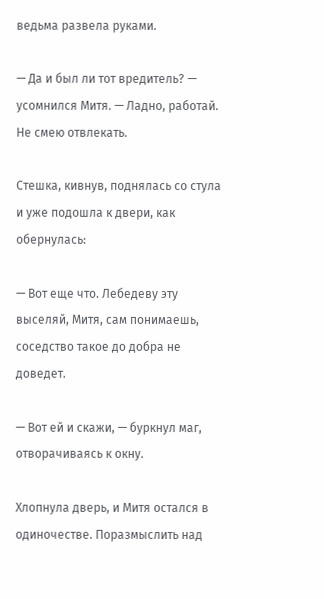ведьма развела руками.

— Да и был ли тот вредитель? — усомнился Митя. — Ладно, работай. Не смею отвлекать.

Стешка, кивнув, поднялась со стула и уже подошла к двери, как обернулась:

— Вот еще что. Лебедеву эту выселяй, Митя, сам понимаешь, соседство такое до добра не доведет.

— Вот ей и скажи, — буркнул маг, отворачиваясь к окну.

Хлопнула дверь, и Митя остался в одиночестве. Поразмыслить над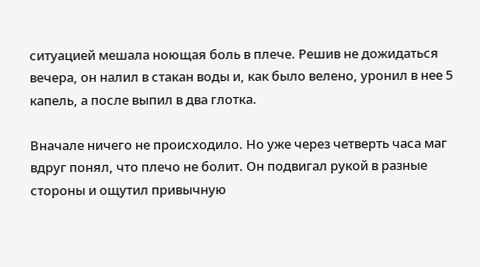ситуацией мешала ноющая боль в плече. Решив не дожидаться вечера, он налил в стакан воды и, как было велено, уронил в нее 5 капель, а после выпил в два глотка.

Вначале ничего не происходило. Но уже через четверть часа маг вдруг понял, что плечо не болит. Он подвигал рукой в разные стороны и ощутил привычную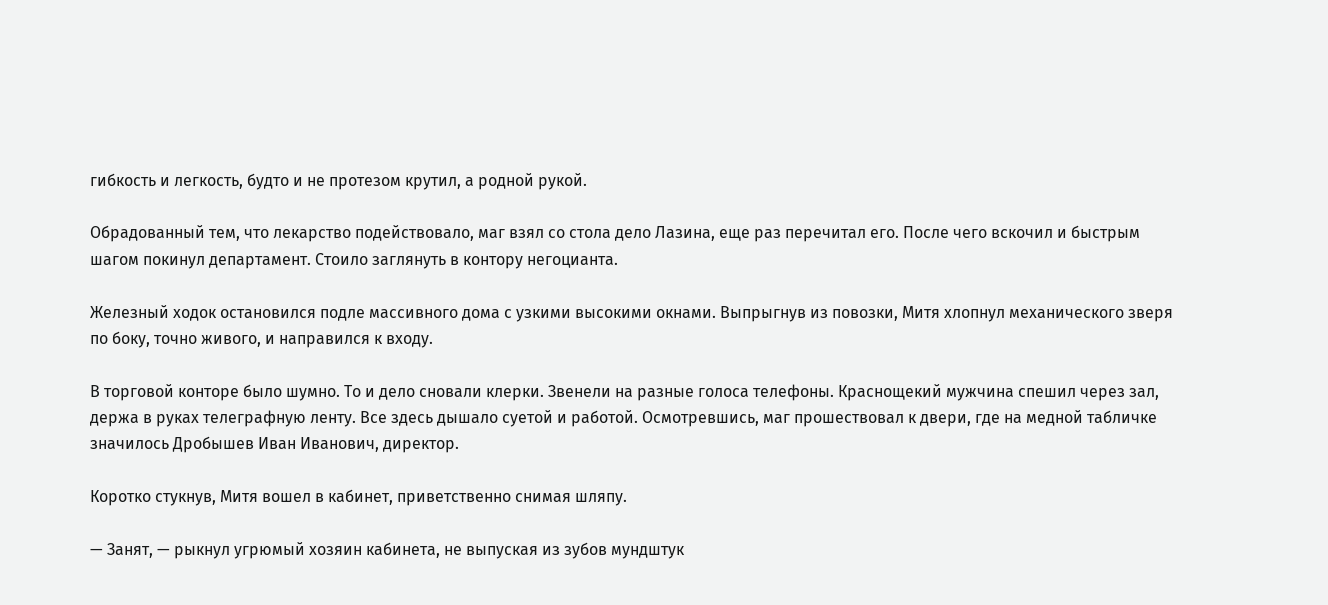гибкость и легкость, будто и не протезом крутил, а родной рукой.

Обрадованный тем, что лекарство подействовало, маг взял со стола дело Лазина, еще раз перечитал его. После чего вскочил и быстрым шагом покинул департамент. Стоило заглянуть в контору негоцианта.

Железный ходок остановился подле массивного дома с узкими высокими окнами. Выпрыгнув из повозки, Митя хлопнул механического зверя по боку, точно живого, и направился к входу.

В торговой конторе было шумно. То и дело сновали клерки. Звенели на разные голоса телефоны. Краснощекий мужчина спешил через зал, держа в руках телеграфную ленту. Все здесь дышало суетой и работой. Осмотревшись, маг прошествовал к двери, где на медной табличке значилось Дробышев Иван Иванович, директор.

Коротко стукнув, Митя вошел в кабинет, приветственно снимая шляпу.

— Занят, — рыкнул угрюмый хозяин кабинета, не выпуская из зубов мундштук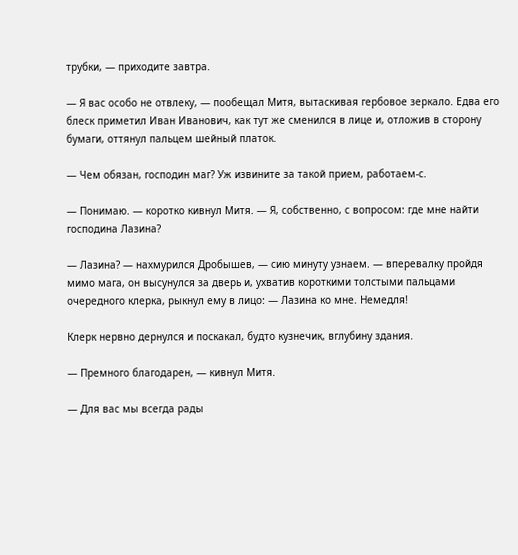трубки, — приходите завтра.

— Я вас особо не отвлеку, — пообещал Митя, вытаскивая гербовое зеркало. Едва его блеск приметил Иван Иванович, как тут же сменился в лице и, отложив в сторону бумаги, оттянул пальцем шейный платок.

— Чем обязан, господин маг? Уж извините за такой прием, работаем-с.

— Понимаю. — коротко кивнул Митя. — Я, собственно, с вопросом: где мне найти господина Лазина?

— Лазина? — нахмурился Дробышев, — сию минуту узнаем. — вперевалку пройдя мимо мага, он высунулся за дверь и, ухватив короткими толстыми пальцами очередного клерка, рыкнул ему в лицо: — Лазина ко мне. Немедля!

Клерк нервно дернулся и поскакал, будто кузнечик, вглубину здания.

— Премного благодарен, — кивнул Митя.

— Для вас мы всегда рады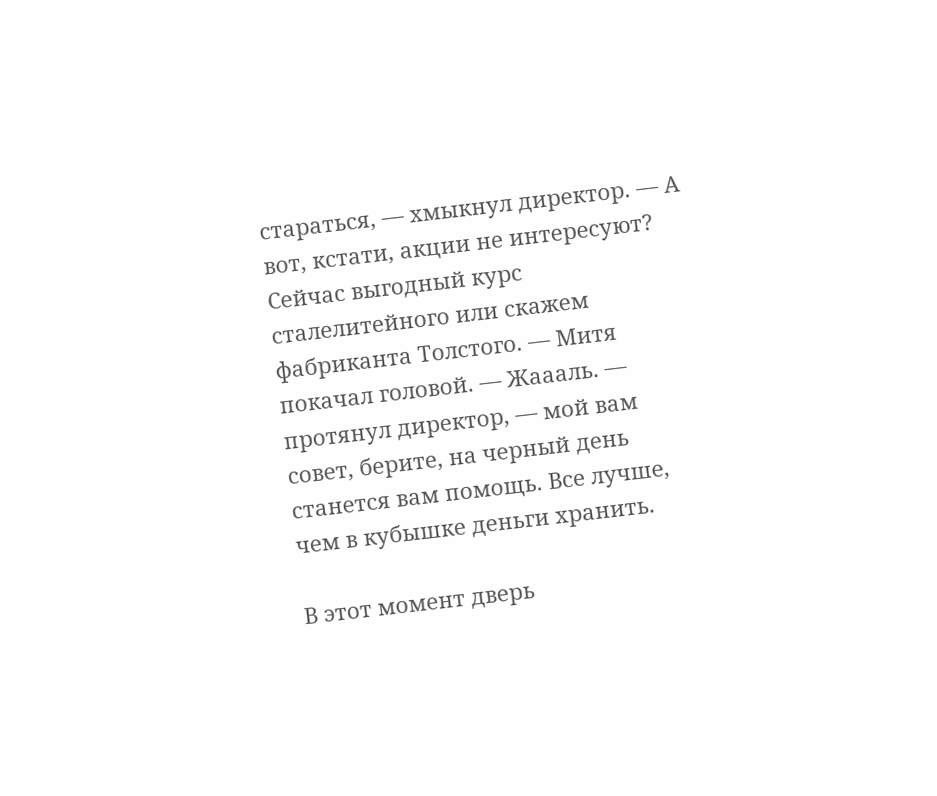стараться, — хмыкнул директор. — А вот, кстати, акции не интересуют? Сейчас выгодный курс сталелитейного или скажем фабриканта Толстого. — Митя покачал головой. — Жаааль. — протянул директор, — мой вам совет, берите, на черный день станется вам помощь. Все лучше, чем в кубышке деньги хранить.

В этот момент дверь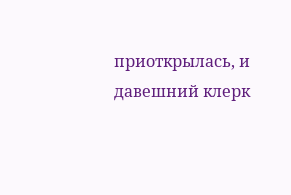приоткрылась, и давешний клерк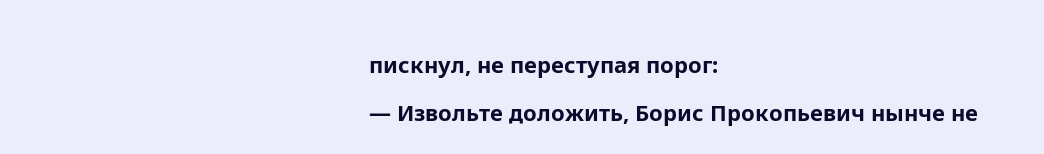пискнул, не переступая порог:

— Извольте доложить, Борис Прокопьевич нынче не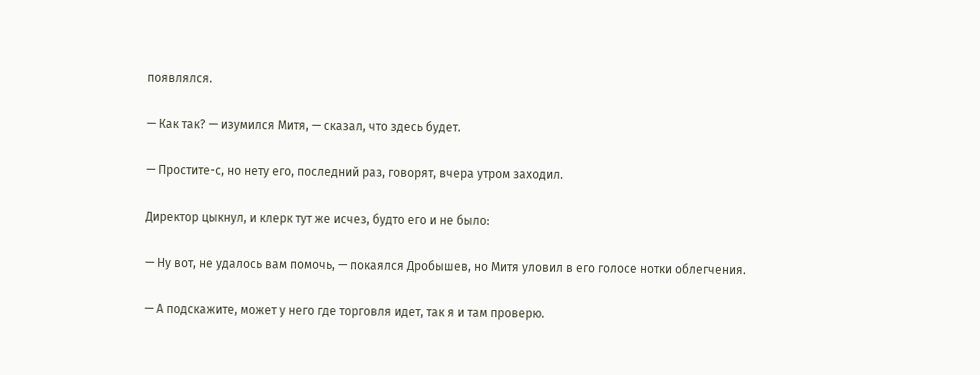появлялся.

— Как так? — изумился Митя, — сказал, что здесь будет.

— Простите-с, но нету его, последний раз, говорят, вчера утром заходил.

Директор цыкнул, и клерк тут же исчез, будто его и не было:

— Ну вот, не удалось вам помочь, — покаялся Дробышев, но Митя уловил в его голосе нотки облегчения.

— А подскажите, может у него где торговля идет, так я и там проверю.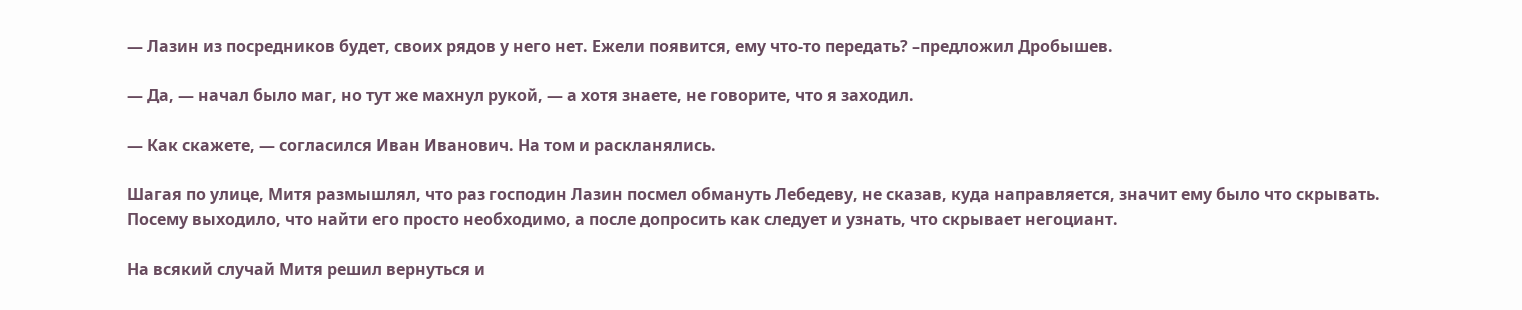— Лазин из посредников будет, своих рядов у него нет. Ежели появится, ему что-то передать? –предложил Дробышев.

— Да, — начал было маг, но тут же махнул рукой, — а хотя знаете, не говорите, что я заходил.

— Как скажете, — согласился Иван Иванович. На том и раскланялись.

Шагая по улице, Митя размышлял, что раз господин Лазин посмел обмануть Лебедеву, не сказав, куда направляется, значит ему было что скрывать. Посему выходило, что найти его просто необходимо, а после допросить как следует и узнать, что скрывает негоциант.

На всякий случай Митя решил вернуться и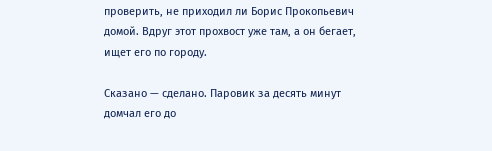проверить, не приходил ли Борис Прокопьевич домой. Вдруг этот прохвост уже там, а он бегает, ищет его по городу.

Сказано — сделано. Паровик за десять минут домчал его до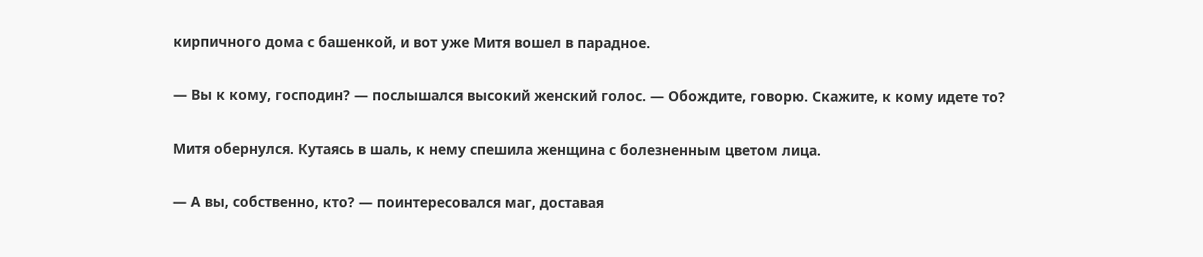кирпичного дома с башенкой, и вот уже Митя вошел в парадное.

— Вы к кому, господин? — послышался высокий женский голос. — Обождите, говорю. Скажите, к кому идете то?

Митя обернулся. Кутаясь в шаль, к нему спешила женщина с болезненным цветом лица.

— А вы, собственно, кто? — поинтересовался маг, доставая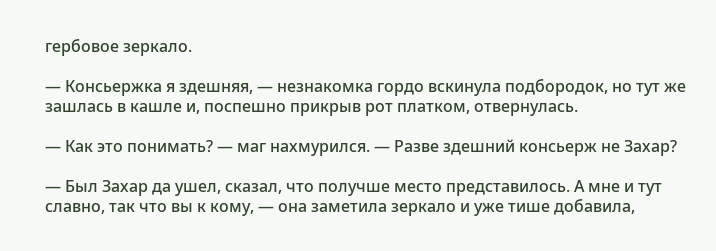гербовое зеркало.

— Консьержка я здешняя, — незнакомка гордо вскинула подбородок, но тут же зашлась в кашле и, поспешно прикрыв рот платком, отвернулась.

— Как это понимать? — маг нахмурился. — Разве здешний консьерж не Захар?

— Был Захар да ушел, сказал, что получше место представилось. А мне и тут славно, так что вы к кому, — она заметила зеркало и уже тише добавила,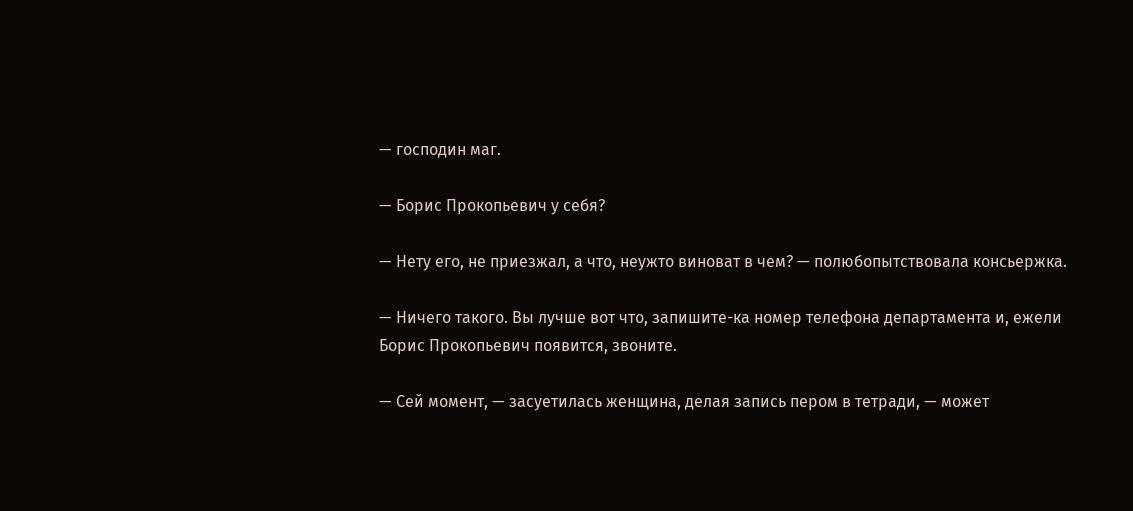— господин маг.

— Борис Прокопьевич у себя?

— Нету его, не приезжал, а что, неужто виноват в чем? — полюбопытствовала консьержка.

— Ничего такого. Вы лучше вот что, запишите-ка номер телефона департамента и, ежели Борис Прокопьевич появится, звоните.

— Сей момент, — засуетилась женщина, делая запись пером в тетради, — может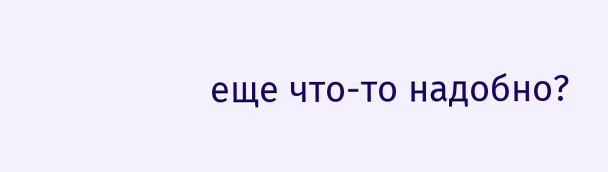еще что-то надобно?